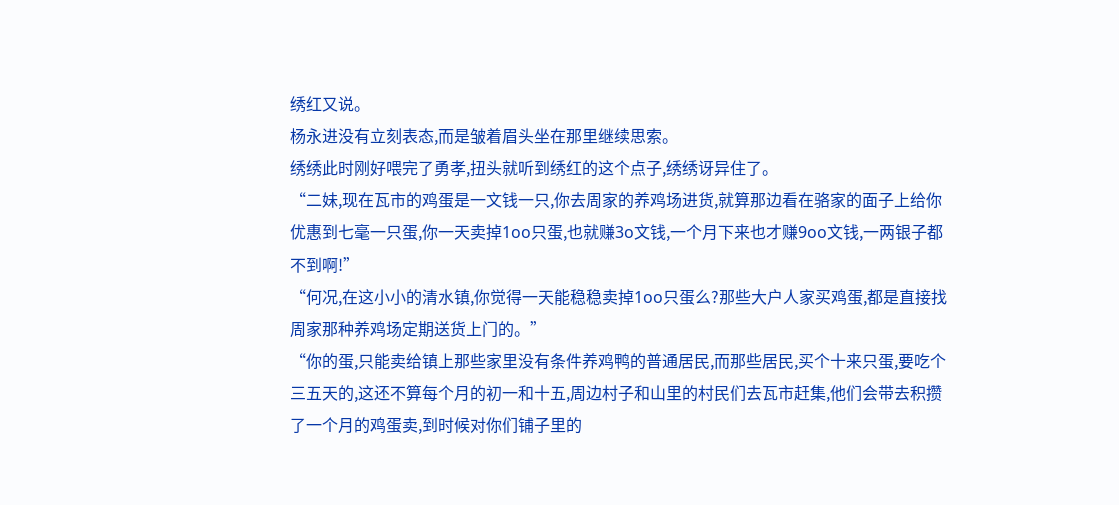绣红又说。
杨永进没有立刻表态,而是皱着眉头坐在那里继续思索。
绣绣此时刚好喂完了勇孝,扭头就听到绣红的这个点子,绣绣讶异住了。
“二妹,现在瓦市的鸡蛋是一文钱一只,你去周家的养鸡场进货,就算那边看在骆家的面子上给你优惠到七毫一只蛋,你一天卖掉1oo只蛋,也就赚3o文钱,一个月下来也才赚9oo文钱,一两银子都不到啊!”
“何况,在这小小的清水镇,你觉得一天能稳稳卖掉1oo只蛋么?那些大户人家买鸡蛋,都是直接找周家那种养鸡场定期送货上门的。”
“你的蛋,只能卖给镇上那些家里没有条件养鸡鸭的普通居民,而那些居民,买个十来只蛋,要吃个三五天的,这还不算每个月的初一和十五,周边村子和山里的村民们去瓦市赶集,他们会带去积攒了一个月的鸡蛋卖,到时候对你们铺子里的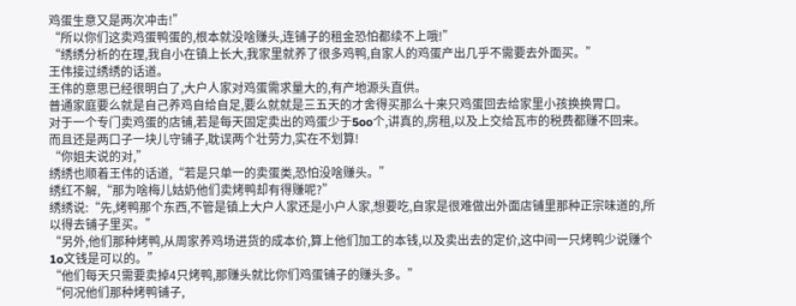鸡蛋生意又是两次冲击!”
“所以你们这卖鸡蛋鸭蛋的,根本就没啥赚头,连铺子的租金恐怕都续不上哦!”
“绣绣分析的在理,我自小在镇上长大,我家里就养了很多鸡鸭,自家人的鸡蛋产出几乎不需要去外面买。”
王伟接过绣绣的话道。
王伟的意思已经很明白了,大户人家对鸡蛋需求量大的,有产地源头直供。
普通家庭要么就是自己养鸡自给自足,要么就就是三五天的才舍得买那么十来只鸡蛋回去给家里小孩换换胃口。
对于一个专门卖鸡蛋的店铺,若是每天固定卖出的鸡蛋少于5oo个,讲真的,房租,以及上交给瓦市的税费都赚不回来。
而且还是两口子一块儿守铺子,耽误两个壮劳力,实在不划算!
“你姐夫说的对,”
绣绣也顺着王伟的话道,“若是只单一的卖蛋类,恐怕没啥赚头。”
绣红不解,“那为啥梅儿姑奶他们卖烤鸭却有得赚呢?”
绣绣说:“先,烤鸭那个东西,不管是镇上大户人家还是小户人家,想要吃,自家是很难做出外面店铺里那种正宗味道的,所以得去铺子里买。”
“另外,他们那种烤鸭,从周家养鸡场进货的成本价,算上他们加工的本钱,以及卖出去的定价,这中间一只烤鸭少说赚个1o文钱是可以的。”
“他们每天只需要卖掉4只烤鸭,那赚头就比你们鸡蛋铺子的赚头多。”
“何况他们那种烤鸭铺子,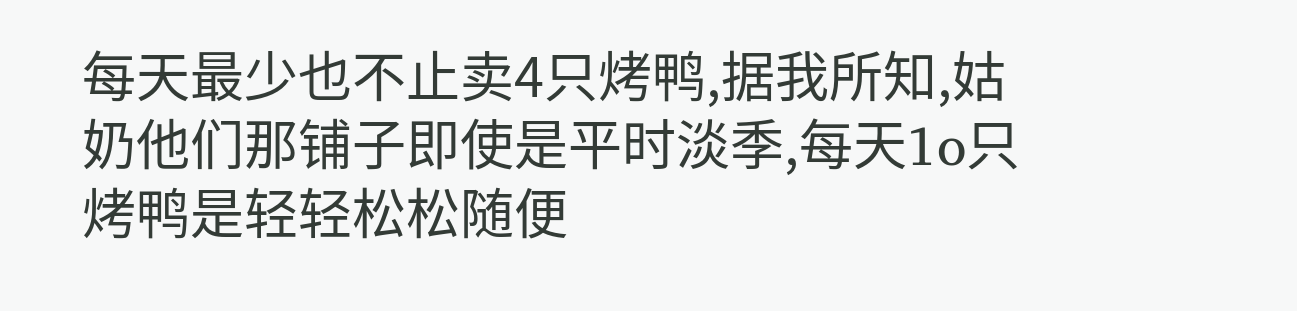每天最少也不止卖4只烤鸭,据我所知,姑奶他们那铺子即使是平时淡季,每天1o只烤鸭是轻轻松松随便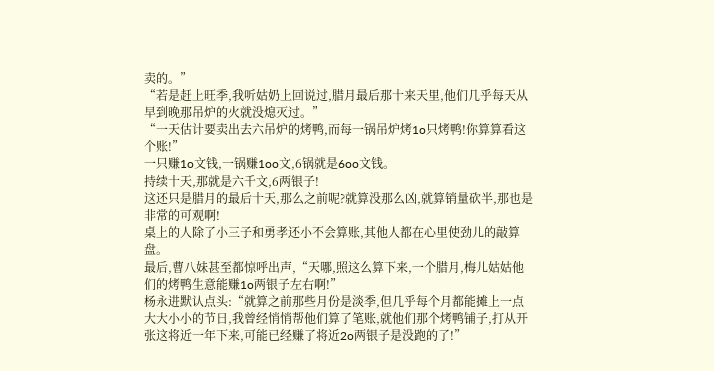卖的。”
“若是赶上旺季,我听姑奶上回说过,腊月最后那十来天里,他们几乎每天从早到晚那吊炉的火就没熄灭过。”
“一天估计要卖出去六吊炉的烤鸭,而每一锅吊炉烤1o只烤鸭!你算算看这个账!”
一只赚1o文钱,一锅赚1oo文,6锅就是6oo文钱。
持续十天,那就是六千文,6两银子!
这还只是腊月的最后十天,那么之前呢?就算没那么凶,就算销量砍半,那也是非常的可观啊!
桌上的人除了小三子和勇孝还小不会算账,其他人都在心里使劲儿的敲算盘。
最后,曹八妹甚至都惊呼出声,“天哪,照这么算下来,一个腊月,梅儿姑姑他们的烤鸭生意能赚1o两银子左右啊!”
杨永进默认点头:“就算之前那些月份是淡季,但几乎每个月都能摊上一点大大小小的节日,我曾经悄悄帮他们算了笔账,就他们那个烤鸭铺子,打从开张这将近一年下来,可能已经赚了将近2o两银子是没跑的了!”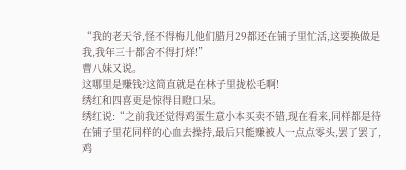“我的老天爷,怪不得梅儿他们腊月29都还在铺子里忙活,这要换做是我,我年三十都舍不得打烊!”
曹八妹又说。
这哪里是赚钱?这简直就是在林子里拢松毛啊!
绣红和四喜更是惊得目瞪口呆。
绣红说:“之前我还觉得鸡蛋生意小本买卖不错,现在看来,同样都是待在铺子里花同样的心血去操持,最后只能赚被人一点点零头,罢了罢了,鸡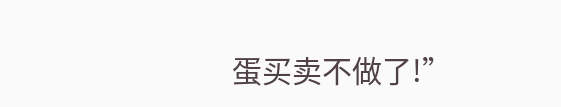蛋买卖不做了!”